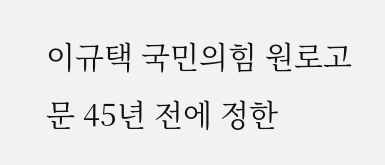이규택 국민의힘 원로고문 45년 전에 정한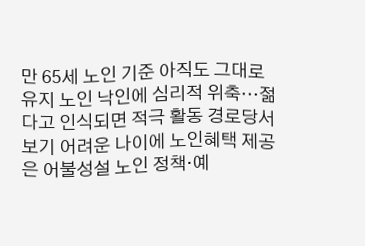만 65세 노인 기준 아직도 그대로 유지 노인 낙인에 심리적 위축…젊다고 인식되면 적극 활동 경로당서 보기 어려운 나이에 노인혜택 제공은 어불성설 노인 정책·예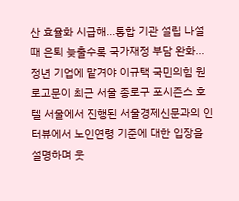산 효율화 시급해…통합 기관 설립 나설 때 은퇴 늦출수록 국가재정 부담 완화…정년 기업에 맡겨야 이규택 국민의힘 원로고문이 최근 서울 종로구 포시즌스 호텔 서울에서 진행된 서울경제신문과의 인터뷰에서 노인연령 기준에 대한 입장을 설명하며 웃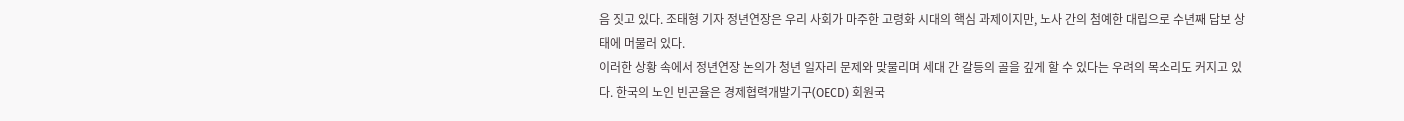음 짓고 있다. 조태형 기자 정년연장은 우리 사회가 마주한 고령화 시대의 핵심 과제이지만, 노사 간의 첨예한 대립으로 수년째 답보 상태에 머물러 있다.
이러한 상황 속에서 정년연장 논의가 청년 일자리 문제와 맞물리며 세대 간 갈등의 골을 깊게 할 수 있다는 우려의 목소리도 커지고 있다. 한국의 노인 빈곤율은 경제협력개발기구(OECD) 회원국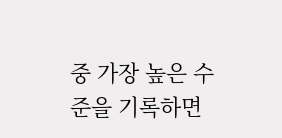중 가장 높은 수준을 기록하면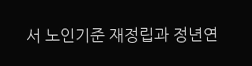서 노인기준 재정립과 정년연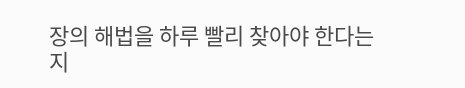장의 해법을 하루 빨리 찾아야 한다는 지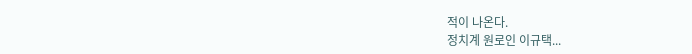적이 나온다.
정치계 원로인 이규택...